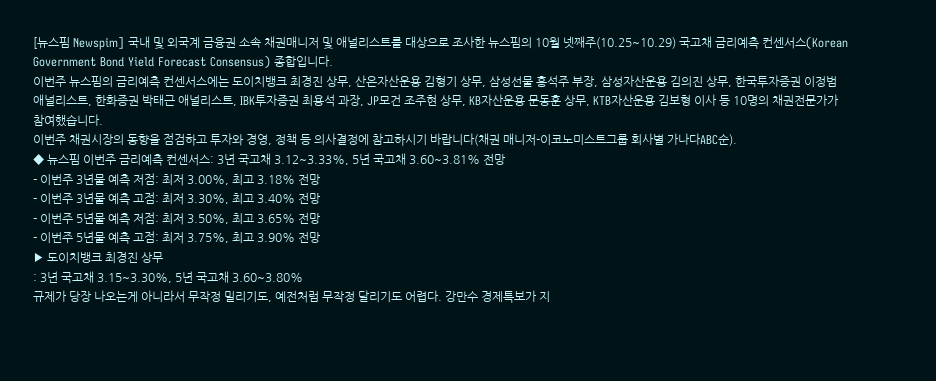[뉴스핌 Newspim] 국내 및 외국계 금융권 소속 채권매니저 및 애널리스트를 대상으로 조사한 뉴스핌의 10월 넷째주(10.25~10.29) 국고채 금리예측 컨센서스(Korean Government Bond Yield Forecast Consensus) 종합입니다.
이번주 뉴스핌의 금리예측 컨센서스에는 도이치뱅크 최경진 상무, 산은자산운용 김형기 상무, 삼성선물 홍석주 부장, 삼성자산운용 김의진 상무, 한국투자증권 이정범 애널리스트, 한화증권 박태근 애널리스트, IBK투자증권 최용석 과장, JP모건 조주현 상무, KB자산운용 문동훈 상무, KTB자산운용 김보형 이사 등 10명의 채권전문가가 참여했습니다.
이번주 채권시장의 동향을 점검하고 투자와 경영, 정책 등 의사결정에 참고하시기 바랍니다(채권 매니저-이코노미스트그룹 회사별 가나다ABC순).
◆ 뉴스핌 이번주 금리예측 컨센서스: 3년 국고채 3.12~3.33%, 5년 국고채 3.60~3.81% 전망
- 이번주 3년물 예측 저점: 최저 3.00%, 최고 3.18% 전망
- 이번주 3년물 예측 고점: 최저 3.30%, 최고 3.40% 전망
- 이번주 5년물 예측 저점: 최저 3.50%, 최고 3.65% 전망
- 이번주 5년물 예측 고점: 최저 3.75%, 최고 3.90% 전망
▶ 도이치뱅크 최경진 상무
: 3년 국고채 3.15~3.30%, 5년 국고채 3.60~3.80%
규제가 당장 나오는게 아니라서 무작정 밀리기도, 예전처럼 무작정 달리기도 어렵다. 강만수 경제특보가 지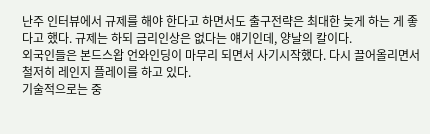난주 인터뷰에서 규제를 해야 한다고 하면서도 출구전략은 최대한 늦게 하는 게 좋다고 했다. 규제는 하되 금리인상은 없다는 얘기인데, 양날의 칼이다.
외국인들은 본드스왑 언와인딩이 마무리 되면서 사기시작했다. 다시 끌어올리면서 철저히 레인지 플레이를 하고 있다.
기술적으로는 중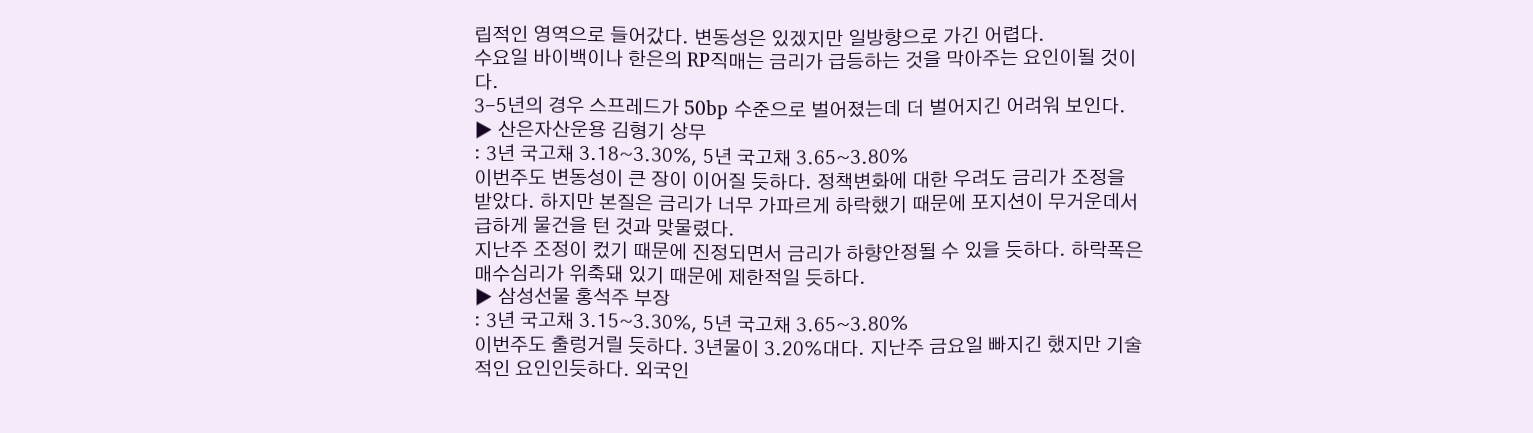립적인 영역으로 들어갔다. 변동성은 있겠지만 일방향으로 가긴 어렵다.
수요일 바이백이나 한은의 RP직매는 금리가 급등하는 것을 막아주는 요인이될 것이다.
3-5년의 경우 스프레드가 50bp 수준으로 벌어졌는데 더 벌어지긴 어려워 보인다.
▶ 산은자산운용 김형기 상무
: 3년 국고채 3.18~3.30%, 5년 국고채 3.65~3.80%
이번주도 변동성이 큰 장이 이어질 듯하다. 정책변화에 대한 우려도 금리가 조정을 받았다. 하지만 본질은 금리가 너무 가파르게 하락했기 때문에 포지션이 무거운데서 급하게 물건을 턴 것과 맞물렸다.
지난주 조정이 컸기 때문에 진정되면서 금리가 하향안정될 수 있을 듯하다. 하락폭은 매수심리가 위축돼 있기 때문에 제한적일 듯하다.
▶ 삼성선물 홍석주 부장
: 3년 국고채 3.15~3.30%, 5년 국고채 3.65~3.80%
이번주도 출렁거릴 듯하다. 3년물이 3.20%대다. 지난주 금요일 빠지긴 했지만 기술적인 요인인듯하다. 외국인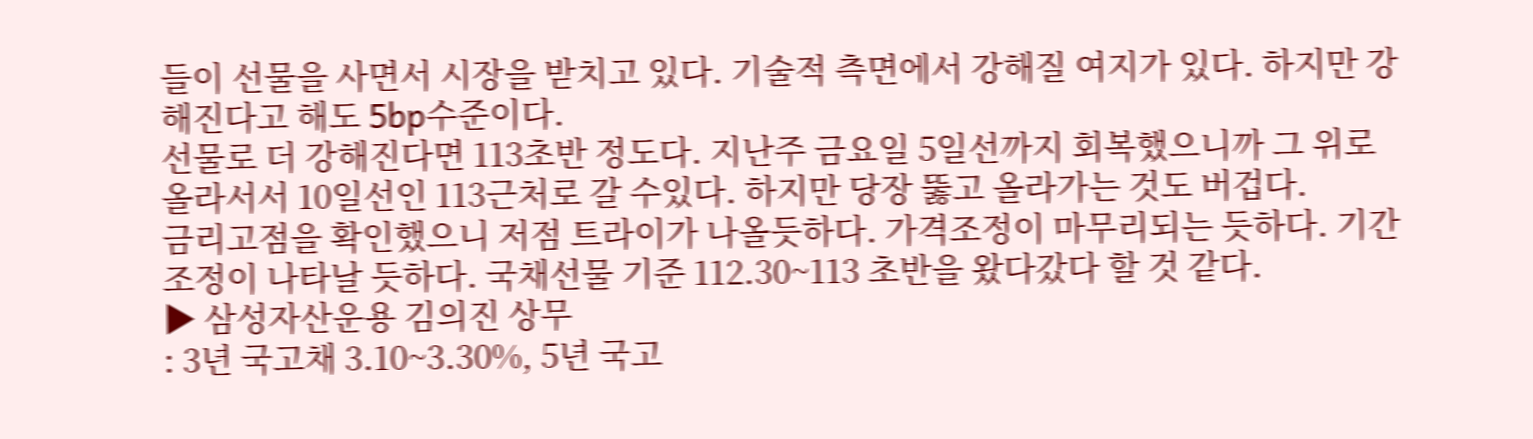들이 선물을 사면서 시장을 받치고 있다. 기술적 측면에서 강해질 여지가 있다. 하지만 강해진다고 해도 5bp수준이다.
선물로 더 강해진다면 113초반 정도다. 지난주 금요일 5일선까지 회복했으니까 그 위로 올라서서 10일선인 113근처로 갈 수있다. 하지만 당장 뚫고 올라가는 것도 버겁다.
금리고점을 확인했으니 저점 트라이가 나올듯하다. 가격조정이 마무리되는 듯하다. 기간조정이 나타날 듯하다. 국채선물 기준 112.30~113 초반을 왔다갔다 할 것 같다.
▶ 삼성자산운용 김의진 상무
: 3년 국고채 3.10~3.30%, 5년 국고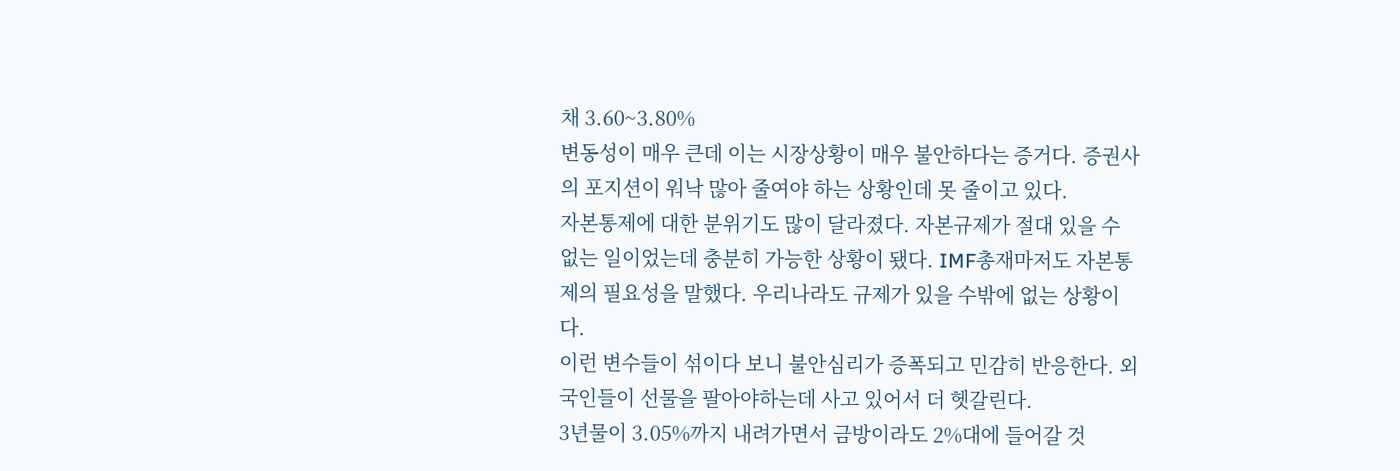채 3.60~3.80%
변동성이 매우 큰데 이는 시장상황이 매우 불안하다는 증거다. 증권사의 포지션이 워낙 많아 줄여야 하는 상황인데 못 줄이고 있다.
자본통제에 대한 분위기도 많이 달라졌다. 자본규제가 절대 있을 수 없는 일이었는데 충분히 가능한 상황이 됐다. IMF총재마저도 자본통제의 필요성을 말했다. 우리나라도 규제가 있을 수밖에 없는 상황이다.
이런 변수들이 섞이다 보니 불안심리가 증폭되고 민감히 반응한다. 외국인들이 선물을 팔아야하는데 사고 있어서 더 헷갈린다.
3년물이 3.05%까지 내려가면서 금방이라도 2%대에 들어갈 것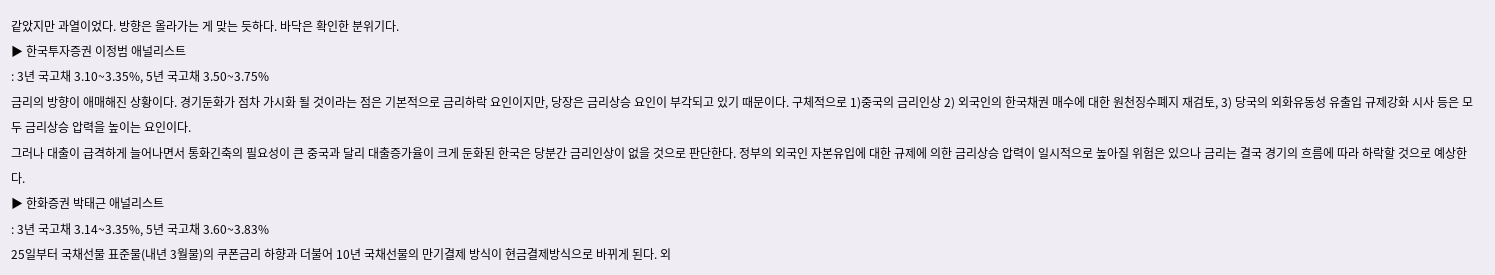같았지만 과열이었다. 방향은 올라가는 게 맞는 듯하다. 바닥은 확인한 분위기다.
▶ 한국투자증권 이정범 애널리스트
: 3년 국고채 3.10~3.35%, 5년 국고채 3.50~3.75%
금리의 방향이 애매해진 상황이다. 경기둔화가 점차 가시화 될 것이라는 점은 기본적으로 금리하락 요인이지만, 당장은 금리상승 요인이 부각되고 있기 때문이다. 구체적으로 1)중국의 금리인상 2) 외국인의 한국채권 매수에 대한 원천징수폐지 재검토, 3) 당국의 외화유동성 유출입 규제강화 시사 등은 모두 금리상승 압력을 높이는 요인이다.
그러나 대출이 급격하게 늘어나면서 통화긴축의 필요성이 큰 중국과 달리 대출증가율이 크게 둔화된 한국은 당분간 금리인상이 없을 것으로 판단한다. 정부의 외국인 자본유입에 대한 규제에 의한 금리상승 압력이 일시적으로 높아질 위험은 있으나 금리는 결국 경기의 흐름에 따라 하락할 것으로 예상한다.
▶ 한화증권 박태근 애널리스트
: 3년 국고채 3.14~3.35%, 5년 국고채 3.60~3.83%
25일부터 국채선물 표준물(내년 3월물)의 쿠폰금리 하향과 더불어 10년 국채선물의 만기결제 방식이 현금결제방식으로 바뀌게 된다. 외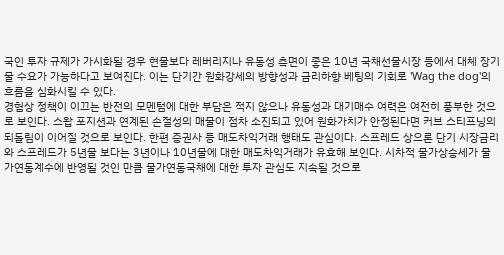국인 투자 규제가 가시화될 경우 현물보다 레버리지나 유동성 측면이 좋은 10년 국채선물시장 등에서 대체 장기물 수요가 가능하다고 보여진다. 이는 단기간 원화강세의 방향성과 금리하향 베팅의 기회로 'Wag the dog'의 흐름을 심화시킬 수 있다.
경험상 정책이 이끄는 반전의 모멘텀에 대한 부담은 적지 않으나 유동성과 대기매수 여력은 여전히 풍부한 것으로 보인다. 스왑 포지션과 연계된 손절성의 매물이 점차 소진되고 있어 원화가치가 안정된다면 커브 스티프닝의 되돌림이 이어질 것으로 보인다. 한편 증권사 등 매도차익거래 행태도 관심이다. 스프레드 상으론 단기 시장금리와 스프레드가 5년물 보다는 3년이나 10년물에 대한 매도차익거래가 유효해 보인다. 시차적 물가상승세가 물가연동계수에 반영될 것인 만큼 물가연동국채에 대한 투자 관심도 지속될 것으로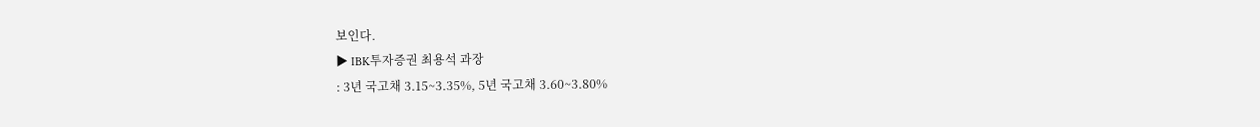보인다.
▶ IBK투자증권 최용석 과장
: 3년 국고채 3.15~3.35%, 5년 국고채 3.60~3.80%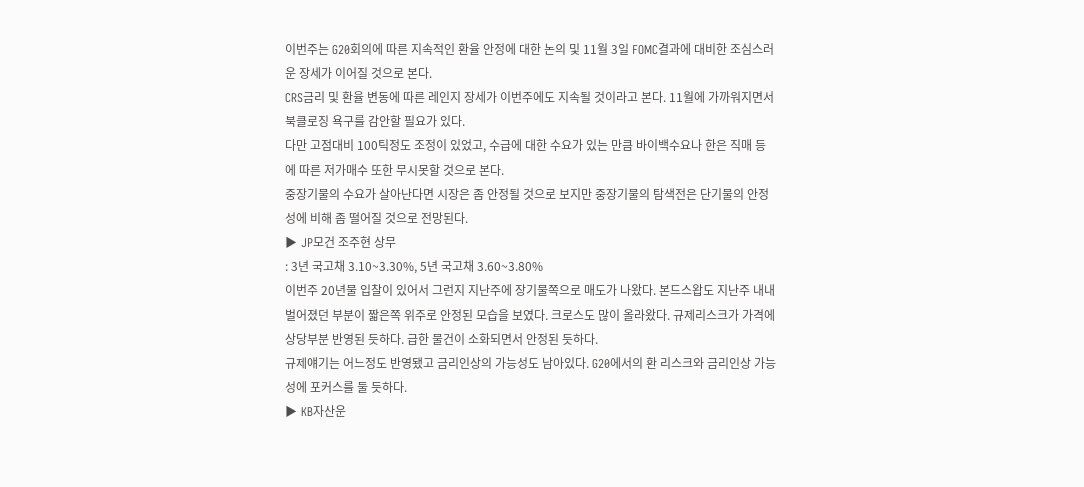이번주는 G20회의에 따른 지속적인 환율 안정에 대한 논의 및 11월 3일 FOMC결과에 대비한 조심스러운 장세가 이어질 것으로 본다.
CRS금리 및 환율 변동에 따른 레인지 장세가 이번주에도 지속될 것이라고 본다. 11월에 가까워지면서 북클로징 욕구를 감안할 필요가 있다.
다만 고점대비 100틱정도 조정이 있었고, 수급에 대한 수요가 있는 만큼 바이백수요나 한은 직매 등에 따른 저가매수 또한 무시못할 것으로 본다.
중장기물의 수요가 살아난다면 시장은 좀 안정될 것으로 보지만 중장기물의 탐색전은 단기물의 안정성에 비해 좀 떨어질 것으로 전망된다.
▶ JP모건 조주현 상무
: 3년 국고채 3.10~3.30%, 5년 국고채 3.60~3.80%
이번주 20년물 입찰이 있어서 그런지 지난주에 장기물쪽으로 매도가 나왔다. 본드스왑도 지난주 내내 벌어졌던 부분이 짧은쪽 위주로 안정된 모습을 보였다. 크로스도 많이 올라왔다. 규제리스크가 가격에 상당부분 반영된 듯하다. 급한 물건이 소화되면서 안정된 듯하다.
규제얘기는 어느정도 반영됐고 금리인상의 가능성도 남아있다. G20에서의 환 리스크와 금리인상 가능성에 포커스를 둘 듯하다.
▶ KB자산운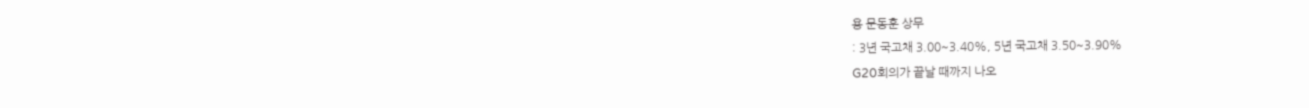용 문동훈 상무
: 3년 국고채 3.00~3.40%, 5년 국고채 3.50~3.90%
G20회의가 끝날 때까지 나오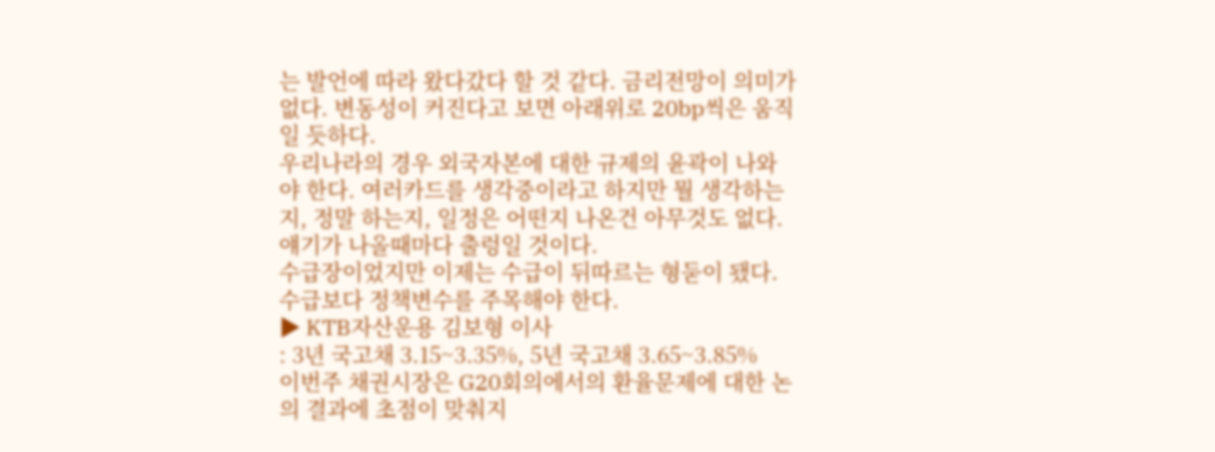는 발언에 따라 왔다갔다 할 것 같다. 금리전망이 의미가 없다. 변동성이 커진다고 보면 아래위로 20bp씩은 움직일 듯하다.
우리나라의 경우 외국자본에 대한 규제의 윤곽이 나와야 한다. 여러카드를 생각중이라고 하지만 뭘 생각하는지, 정말 하는지, 일정은 어떤지 나온건 아무것도 없다. 얘기가 나올때마다 출렁일 것이다.
수급장이었지만 이제는 수급이 뒤따르는 형둗이 됐다. 수급보다 정책변수를 주목해야 한다.
▶ KTB자산운용 김보형 이사
: 3년 국고채 3.15~3.35%, 5년 국고채 3.65~3.85%
이번주 채권시장은 G20회의에서의 환율문제에 대한 논의 결과에 초점이 맞춰지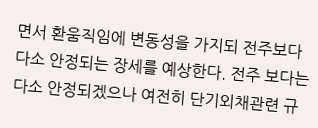면서 환움직임에 변동성을 가지되 전주보다 다소 안정되는 장세를 예상한다. 전주 보다는 다소 안정되겠으나 여전히 단기외채관련 규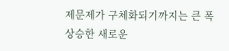제문제가 구체화되기까지는 큰 폭 상승한 새로운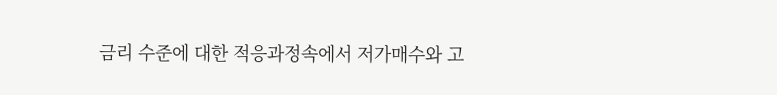금리 수준에 대한 적응과정속에서 저가매수와 고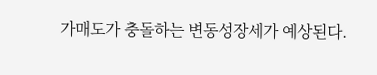가매도가 충돌하는 변동성장세가 예상된다.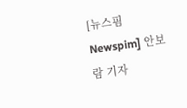[뉴스핌 Newspim] 안보람 기자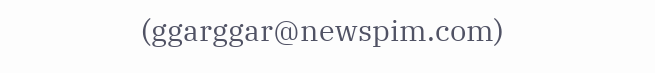(ggarggar@newspim.com)